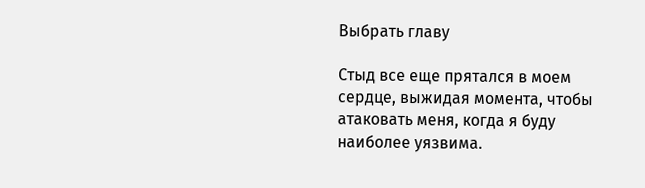Выбрать главу

Стыд все еще прятался в моем сердце, выжидая момента, чтобы атаковать меня, когда я буду наиболее уязвима.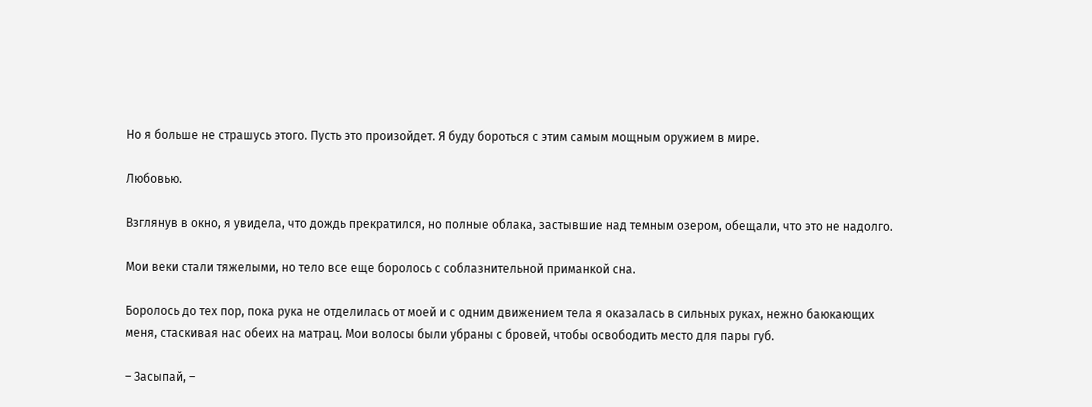Но я больше не страшусь этого. Пусть это произойдет. Я буду бороться с этим самым мощным оружием в мире.

Любовью.

Взглянув в окно, я увидела, что дождь прекратился, но полные облака, застывшие над темным озером, обещали, что это не надолго.

Мои веки стали тяжелыми, но тело все еще боролось с соблазнительной приманкой сна.

Боролось до тех пор, пока рука не отделилась от моей и с одним движением тела я оказалась в сильных руках, нежно баюкающих меня, стаскивая нас обеих на матрац. Мои волосы были убраны с бровей, чтобы освободить место для пары губ.

– Засыпай, –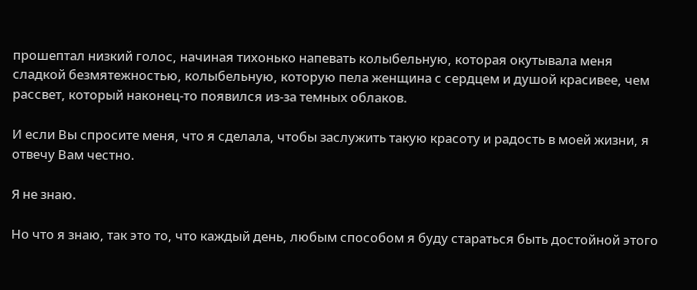прошептал низкий голос, начиная тихонько напевать колыбельную, которая окутывала меня сладкой безмятежностью, колыбельную, которую пела женщина с сердцем и душой красивее, чем рассвет, который наконец-то появился из-за темных облаков.

И если Вы спросите меня, что я сделала, чтобы заслужить такую красоту и радость в моей жизни, я отвечу Вам честно.

Я не знаю.

Но что я знаю, так это то, что каждый день, любым способом я буду стараться быть достойной этого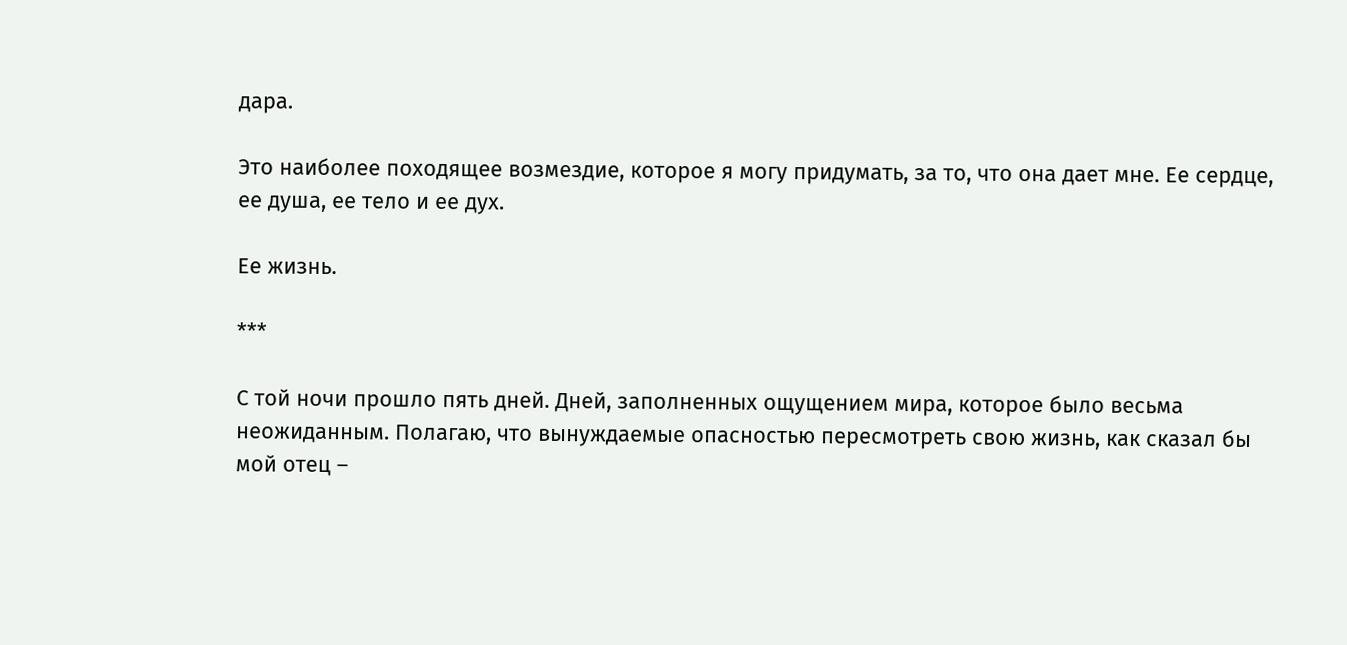дара.

Это наиболее походящее возмездие, которое я могу придумать, за то, что она дает мне. Ее сердце, ее душа, ее тело и ее дух.

Ее жизнь.

***

С той ночи прошло пять дней. Дней, заполненных ощущением мира, которое было весьма неожиданным. Полагаю, что вынуждаемые опасностью пересмотреть свою жизнь, как сказал бы мой отец –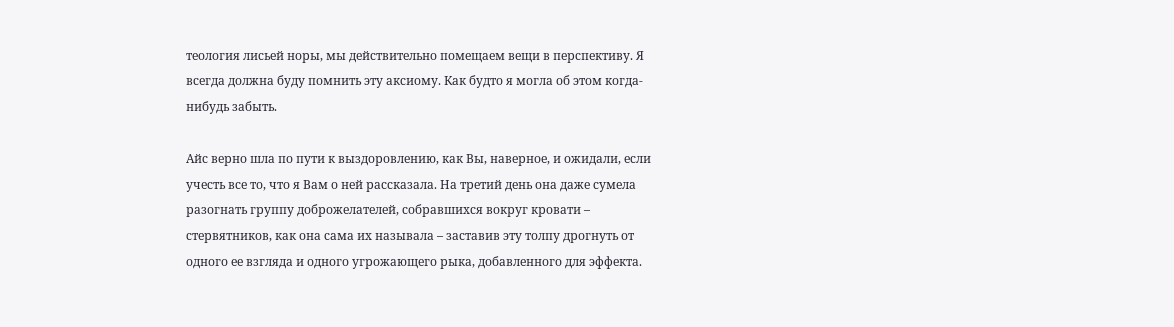теология лисьей норы, мы действительно помещаем вещи в перспективу. Я всегда должна буду помнить эту аксиому. Как будто я могла об этом когда-нибудь забыть.

Айс верно шла по пути к выздоровлению, как Вы, наверное, и ожидали, если учесть все то, что я Вам о ней рассказала. На третий день она даже сумела разогнать группу доброжелателей, собравшихся вокруг кровати – стервятников, как она сама их называла – заставив эту толпу дрогнуть от одного ее взгляда и одного угрожающего рыка, добавленного для эффекта.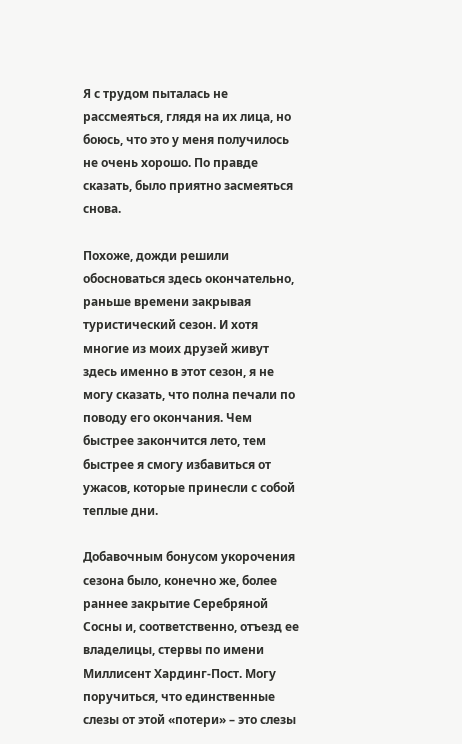Я с трудом пыталась не рассмеяться, глядя на их лица, но боюсь, что это у меня получилось не очень хорошо. По правде сказать, было приятно засмеяться снова.

Похоже, дожди решили обосноваться здесь окончательно, раньше времени закрывая туристический сезон. И хотя многие из моих друзей живут здесь именно в этот сезон, я не могу сказать, что полна печали по поводу его окончания. Чем быстрее закончится лето, тем быстрее я смогу избавиться от ужасов, которые принесли с собой теплые дни.

Добавочным бонусом укорочения сезона было, конечно же, более раннее закрытие Серебряной Сосны и, соответственно, отъезд ее владелицы, стервы по имени Миллисент Хардинг-Пост. Могу поручиться, что единственные слезы от этой «потери» – это слезы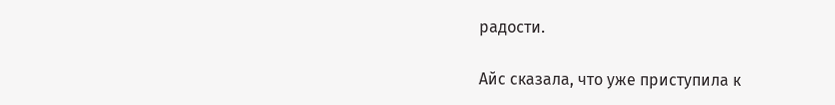радости.

Айс сказала, что уже приступила к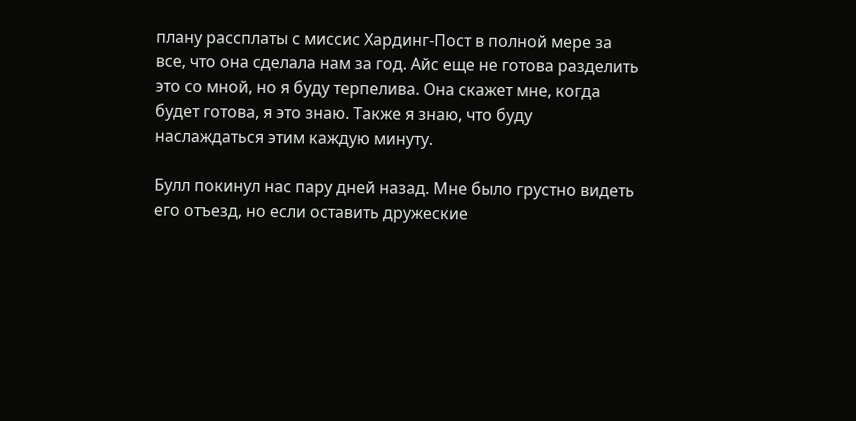плану рассплаты с миссис Хардинг-Пост в полной мере за все, что она сделала нам за год. Айс еще не готова разделить это со мной, но я буду терпелива. Она скажет мне, когда будет готова, я это знаю. Также я знаю, что буду наслаждаться этим каждую минуту.

Булл покинул нас пару дней назад. Мне было грустно видеть его отъезд, но если оставить дружеские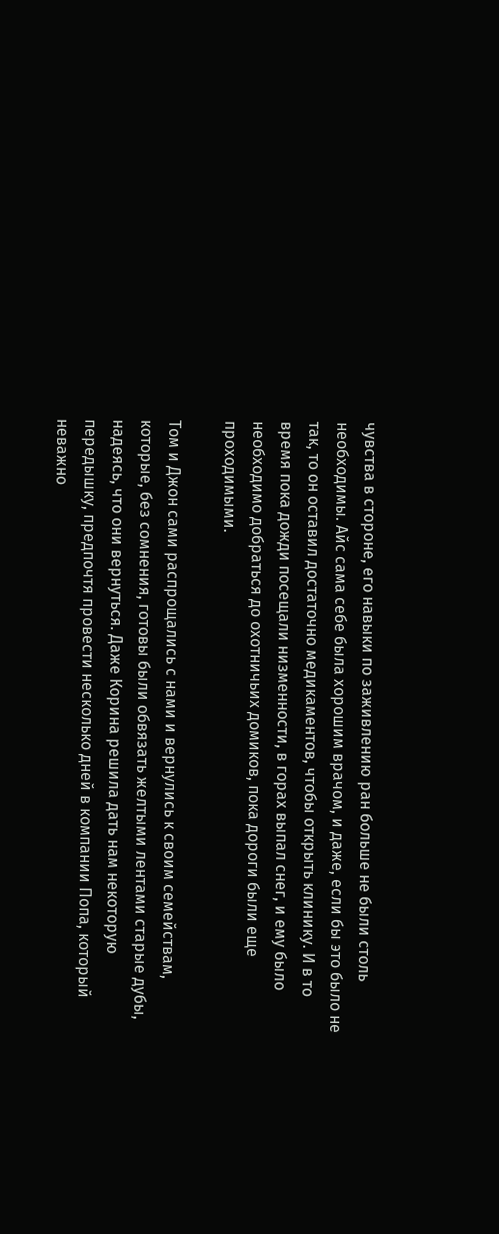чувства в стороне, его навыки по заживлению ран больше не были столь необходимы. Айс сама себе была хорошим врачом, и даже, если бы это было не так, то он оставил достаточно медикаментов, чтобы открыть клинику. И в то время пока дожди посещали низменности, в горах выпал снег, и ему было необходимо добраться до охотничьих домиков, пока дороги были еще проходимыми.

Том и Джон сами распрощались с нами и вернулись к своим семействам, которые, без сомнения, готовы были обвязать желтыми лентами старые дубы, надеясь, что они вернуться. Даже Корина решила дать нам некоторую передышку, предпочтя провести несколько дней в компании Попа, который неважно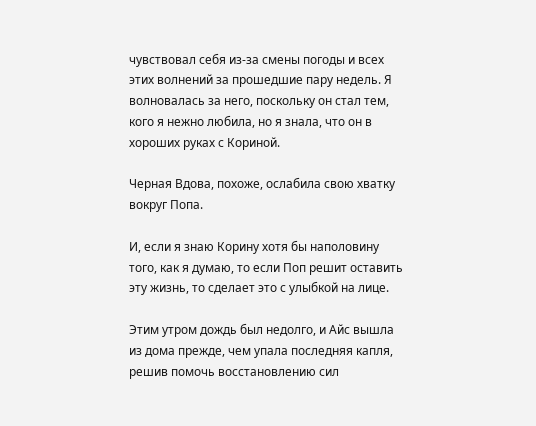чувствовал себя из-за смены погоды и всех этих волнений за прошедшие пару недель. Я волновалась за него, поскольку он стал тем, кого я нежно любила, но я знала, что он в хороших руках с Кориной.

Черная Вдова, похоже, ослабила свою хватку вокруг Попа.

И, если я знаю Корину хотя бы наполовину того, как я думаю, то если Поп решит оставить эту жизнь, то сделает это с улыбкой на лице.

Этим утром дождь был недолго, и Айс вышла из дома прежде, чем упала последняя капля, решив помочь восстановлению сил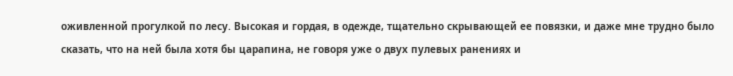оживленной прогулкой по лесу. Высокая и гордая, в одежде, тщательно скрывающей ее повязки, и даже мне трудно было сказать, что на ней была хотя бы царапина, не говоря уже о двух пулевых ранениях и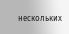нескольких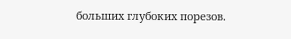больших глубоких порезов.